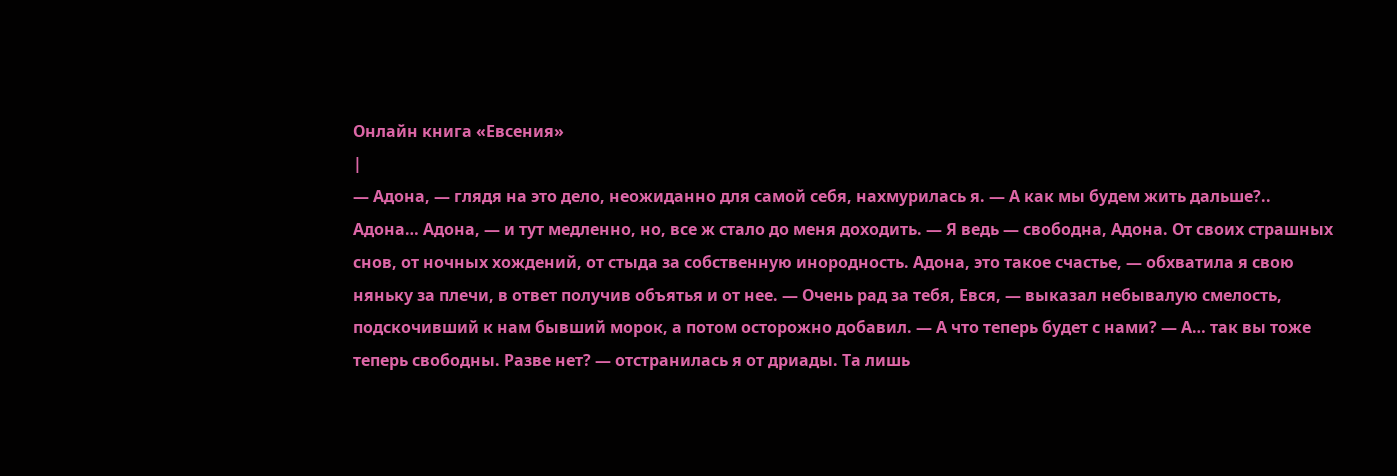Онлайн книга «Евсения»
|
— Адона, — глядя на это дело, неожиданно для самой себя, нахмурилась я. — А как мы будем жить дальше?.. Адона… Адона, — и тут медленно, но, все ж стало до меня доходить. — Я ведь — свободна, Адона. От своих страшных снов, от ночных хождений, от стыда за собственную инородность. Адона, это такое счастье, — обхватила я свою няньку за плечи, в ответ получив объятья и от нее. — Очень рад за тебя, Евся, — выказал небывалую смелость, подскочивший к нам бывший морок, а потом осторожно добавил. — А что теперь будет с нами? — А… так вы тоже теперь свободны. Разве нет? — отстранилась я от дриады. Та лишь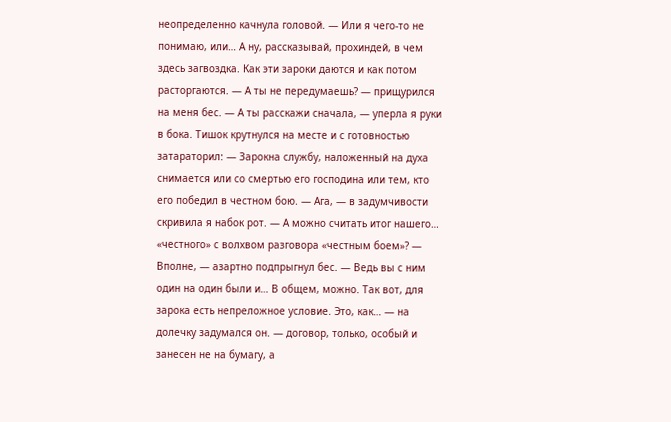неопределенно качнула головой. — Или я чего-то не понимаю, или… А ну, рассказывай, прохиндей, в чем здесь загвоздка. Как эти зароки даются и как потом расторгаются. — А ты не передумаешь? — прищурился на меня бес. — А ты расскажи сначала, — уперла я руки в бока. Тишок крутнулся на месте и с готовностью затараторил: — Зарокна службу, наложенный на духа снимается или со смертью его господина или тем, кто его победил в честном бою. — Ага, — в задумчивости скривила я набок рот. — А можно считать итог нашего… «честного» с волхвом разговора «честным боем»? — Вполне, — азартно подпрыгнул бес. — Ведь вы с ним один на один были и… В общем, можно. Так вот, для зарока есть непреложное условие. Это, как… — на долечку задумался он. — договор, только, особый и занесен не на бумагу, а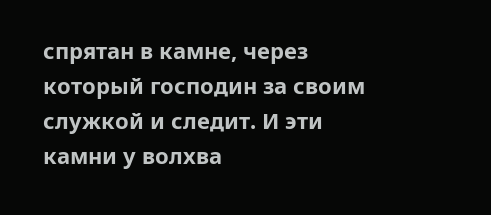спрятан в камне, через который господин за своим служкой и следит. И эти камни у волхва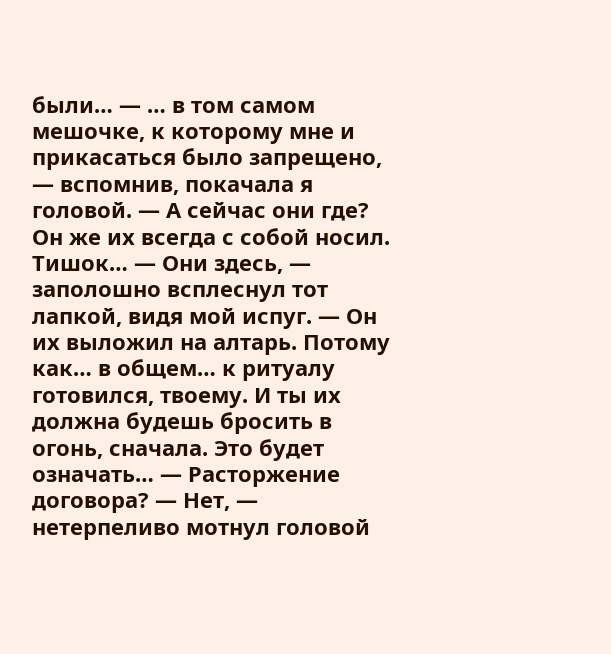были… — … в том самом мешочке, к которому мне и прикасаться было запрещено, — вспомнив, покачала я головой. — А сейчас они где? Он же их всегда с собой носил. Тишок… — Они здесь, — заполошно всплеснул тот лапкой, видя мой испуг. — Он их выложил на алтарь. Потому как… в общем… к ритуалу готовился, твоему. И ты их должна будешь бросить в огонь, сначала. Это будет означать… — Расторжение договора? — Нет, — нетерпеливо мотнул головой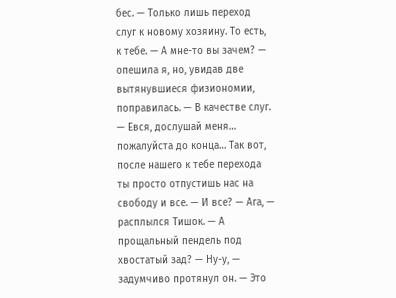бес. — Только лишь переход слуг к новому хозяину. То есть, к тебе. — А мне-то вы зачем? — опешила я, но, увидав две вытянувшиеся физиономии, поправилась. — В качестве слуг. — Евся, дослушай меня… пожалуйста до конца… Так вот, после нашего к тебе перехода ты просто отпустишь нас на свободу и все. — И все? — Ага, — расплылся Тишок. — А прощальный пендель под хвостатый зад? — Ну-у, — задумчиво протянул он. — Это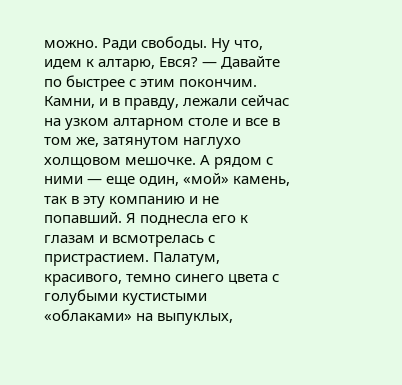можно. Ради свободы. Ну что, идем к алтарю, Евся? — Давайте по быстрее с этим покончим. Камни, и в правду, лежали сейчас на узком алтарном столе и все в том же, затянутом наглухо холщовом мешочке. А рядом с ними — еще один, «мой» камень, так в эту компанию и не попавший. Я поднесла его к глазам и всмотрелась с пристрастием. Палатум, красивого, темно синего цвета с голубыми кустистыми «облаками» на выпуклых,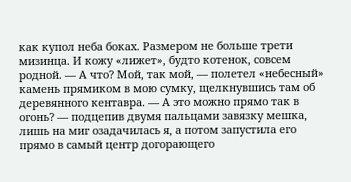как купол неба боках. Размером не больше трети мизинца. И кожу «лижет», будто котенок, совсем родной. — А что? Мой, так мой, — полетел «небесный» камень прямиком в мою сумку, щелкнувшись там об деревянного кентавра. — А это можно прямо так в огонь? — подцепив двумя пальцами завязку мешка, лишь на миг озадачилась я, а потом запустила его прямо в самый центр догорающего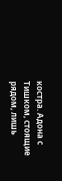костра. Адона с Тишком, стоящие рядом, лишь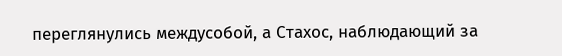переглянулись междусобой, а Стахос, наблюдающий за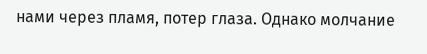нами через пламя, потер глаза. Однако молчание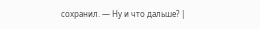сохранил. — Ну и что дальше? |